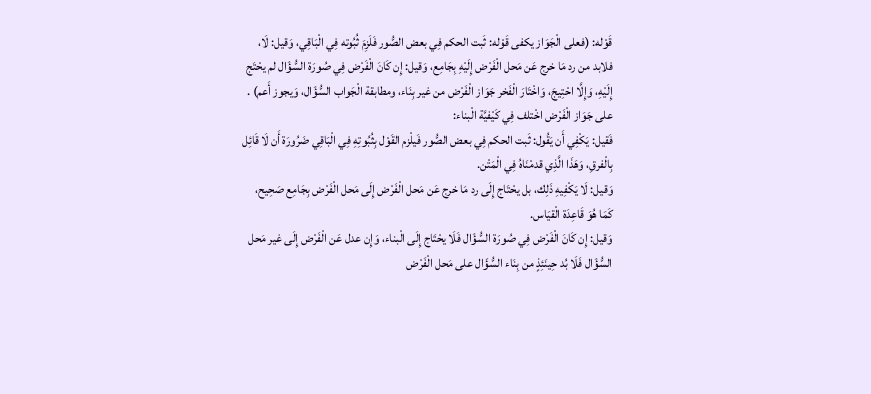قَوْله: (فعلى الْجَوَاز يكفى قَوْله: ثَبت الحكم فِي بعض الصُّور فَلَزِمَ ثُبُوته فِي الْبَاقِي، وَقيل: لَا، فلابد من رد مَا خرج عَن مَحل الْفَرْض إِلَيْهِ بِجَامِع، وَقيل: إِن كَانَ الْفَرْض فِي صُورَة السُّؤَال لم يحْتَج إِلَيْهِ، وَإِلَّا احْتِيجَ، وَاخْتَارَ الْفَخر جَوَاز الْفَرْض من غير بِنَاء، ومطابقة الْجَواب السُّؤَال، وَيجوز أَعم) .
على جَوَاز الْفَرْض اخْتلف فِي كَيْفيَّة الْبناء:
فَقيل: يَكْفِي أَن يَقُول: ثَبت الحكم فِي بعض الصُّور فَيلْزم القَوْل بِثُبُوتِهِ فِي الْبَاقِي ضَرُورَة أَن لَا قَائِل بِالْفرقِ، وَهَذَا الَّذِي قدمْنَاهُ فِي الْمَتْن.
وَقيل: لَا يَكْفِيهِ ذَلِك، بل يحْتَاج إِلَى رد مَا خرج عَن مَحل الْفَرْض إِلَى مَحل الْفَرْض بِجَامِع صَحِيح، كَمَا هُوَ قَاعِدَة الْقيَاس.
وَقيل: إِن كَانَ الْفَرْض فِي صُورَة السُّؤَال فَلَا يحْتَاج إِلَى الْبناء، وَإِن عدل عَن الْفَرْض إِلَى غير مَحل السُّؤَال فَلَا بُد حِينَئِذٍ من بِنَاء السُّؤَال على مَحل الْفَرْض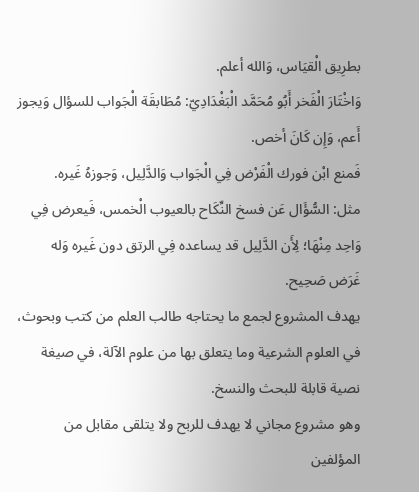بطرِيق الْقيَاس، وَالله أعلم.
وَاخْتَارَ الْفَخر أَبُو مُحَمَّد الْبَغْدَادِيّ: مُطَابقَة الْجَواب للسؤال وَيجوز أَعم، وَإِن كَانَ أخص.
فَمنع ابْن فورك الْفَرْض فِي الْجَواب وَالدَّلِيل، وَجوزهُ غَيره.
مثل: السُّؤَال عَن فسخ النِّكَاح بالعيوب الْخمس، فَيعرض فِي وَاحِد مِنْهَا؛ لِأَن الدَّلِيل قد يساعده فِي الرتق دون غَيره وَله غَرَض صَحِيح.
يهدف المشروع لجمع ما يحتاجه طالب العلم من كتب وبحوث، في العلوم الشرعية وما يتعلق بها من علوم الآلة، في صيغة نصية قابلة للبحث والنسخ.
وهو مشروع مجاني لا يهدف للربح ولا يتلقى مقابل من المؤلفين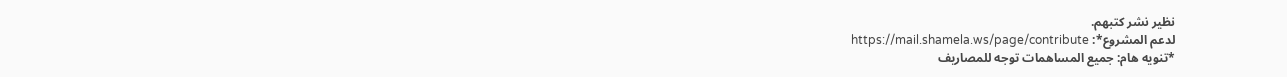نظير نشر كتبهم.
لدعم المشروع*: https://mail.shamela.ws/page/contribute
*تنويه هام: جميع المساهمات توجه للمصاريف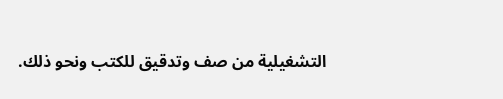التشغيلية من صف وتدقيق للكتب ونحو ذلك.